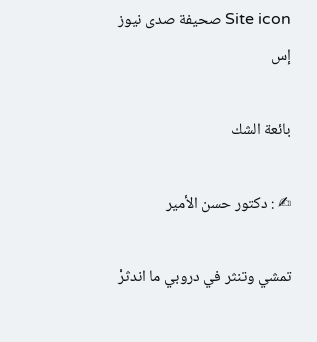Site icon صحيفة صدى نيوز إس

بائعة الشك

✍ : دكتور حسن الأمير

تمشي وتنثر في دروبي ما اندثرْ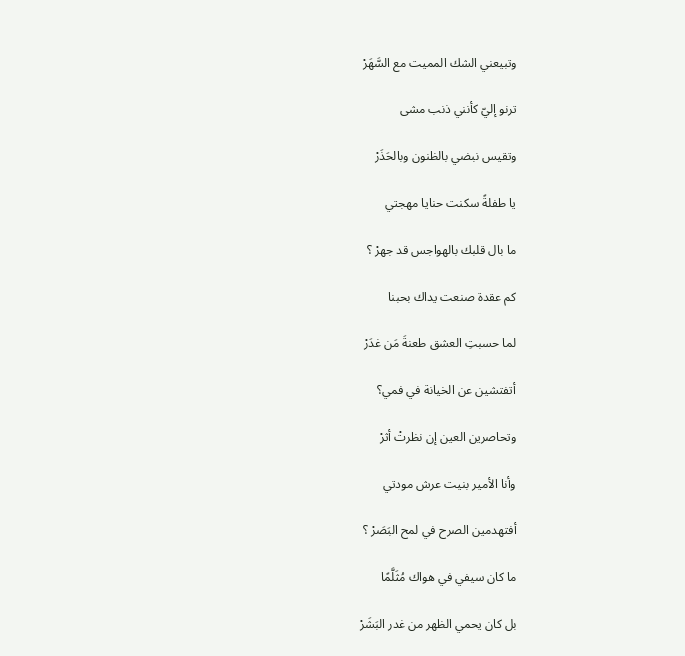وتبيعني الشك المميت مع السَّهَرْ

ترنو إليّ كأنني ذنب مشى

وتقيس نبضي بالظنون وبالحَذَرْ

يا طفلةً سكنت حنايا مهجتي

ما بال قلبك بالهواجس قد جهرْ ؟

كم عقدة صنعت يداك بحبنا

لما حسبتِ العشق طعنةَ مَن غدَرْ

أتفتشين عن الخيانة في فمي؟

وتحاصرين العين إن نظرتْ أثرْ

وأنا الأمير بنيت عرش مودتي

أفتهدمين الصرح في لمح البَصَرْ ؟

ما كان سيفي في هواك مُثَلَّمًا

بل كان يحمي الظهر من غدر البَشَرْ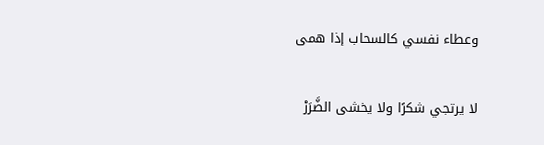وعطاء نفسي كالسحاب إذا همى

لا يرتجي شكرًا ولا يخشى الضَّرَرْ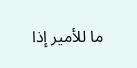ما للأمير إذا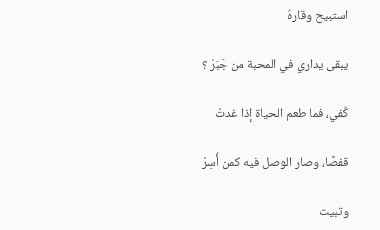استبيح وقارهُ

يبقى يداري في المحبة من جَبَرْ ؟

كُفي، فما طعم الحياة إذا غدتْ

قفصًا، وصار الوصل فيه كمن أُسِرْ

وتبيت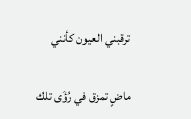ترقبني العيون كأنني

ماضٍ تمزق في رُؤَى تلك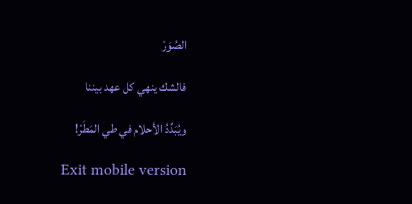الصُوَرْ

فالشك ينهي كل عهد بيننا

ويُبَدِّدُ الأحلام في طي المَطَرْ!

Exit mobile version